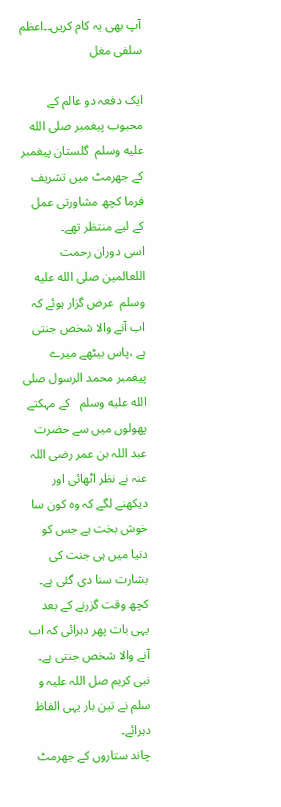آپ بھی یہ کام کریں۔۔اعظم سلفی مغل

ایک دفعہ دو عالم کے محبوب پیغمبر صلى الله عليه وسلم  گلستان پیغمبر کے جھرمٹ میں تشریف فرما کچھ مشاورتی عمل کے لیے منتظر تھے۔
اسی دوران رحمت اللعالمین صلى الله عليه وسلم  عرض گزار ہوئے کہ اب آنے والا شخص جنتی ہے ،پاس بیٹھے میرے پیغمبر محمد الرسول صلى الله عليه وسلم   کے مہکتے پھولوں میں سے حضرت عبد اللہ بن عمر رضی اللہ عنہ نے نظر اٹھائی اور دیکھنے لگے کہ وہ کون سا خوش بخت ہے جس کو دنیا میں ہی جنت کی بشارت سنا دی گئی ہے۔
کچھ وقت گزرنے کے بعد یہی بات پھر دہرائی کہ اب آنے والا شخص جنتی ہے۔ نبی کریم صل اللہ علیہ و سلم نے تین بار یہی الفاظ دہرائے۔
چاند ستاروں کے جھرمٹ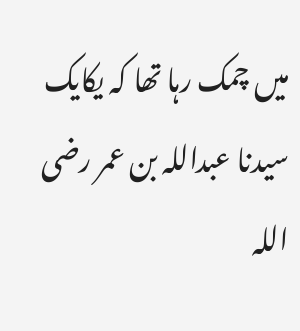میں چمک رہا تھا کہ یکایک سیدنا عبداللہ بن عمر رضی اللہ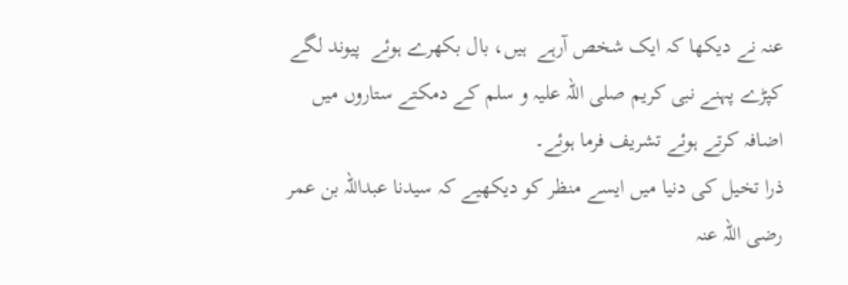عنہ نے دیکھا کہ ایک شخص آرہے  ہیں، بال بکھرے ہوئے  پیوند لگے کپڑے پہنے نبی کریم صلی اللہ علیہ و سلم کے دمکتے ستاروں میں اضافہ کرتے ہوئے تشریف فرما ہوئے۔
ذرا تخیل کی دنیا میں ایسے منظر کو دیکھیے کہ سیدنا عبداللہ بن عمر رضی اللہ عنہ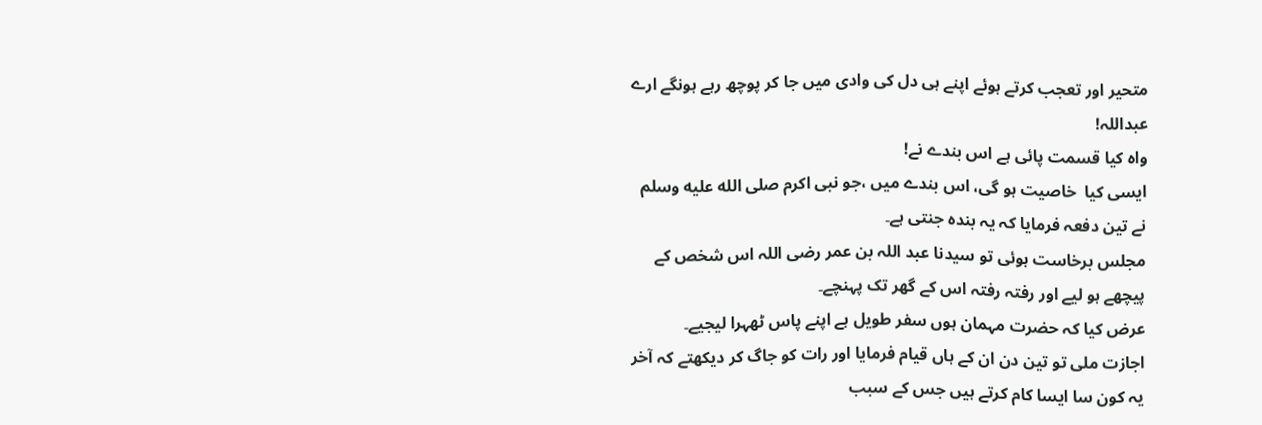متحیر اور تعجب کرتے ہوئے اپنے ہی دل کی وادی میں جا کر پوچھ رہے ہونگے ارے عبداللہ!
واہ کیا قسمت پائی ہے اس بندے نے!
ایسی کیا  خاصیت ہو گی، اس بندے میں ،جو نبی اکرم صلى الله عليه وسلم   نے تین دفعہ فرمایا کہ یہ بندہ جنتی ہے۔
مجلس برخاست ہوئی تو سیدنا عبد اللہ بن عمر رضی اللہ اس شخص کے پیچھے ہو لیے اور رفتہ رفتہ اس کے گھر تک پہنچے۔
عرض کیا کہ حضرت مہمان ہوں سفر طویل ہے اپنے پاس ٹھہرا لیجیے۔
اجازت ملی تو تین دن ان کے ہاں قیام فرمایا اور رات کو جاگ کر دیکھتے کہ آخر یہ کون سا ایسا کام کرتے ہیں جس کے سبب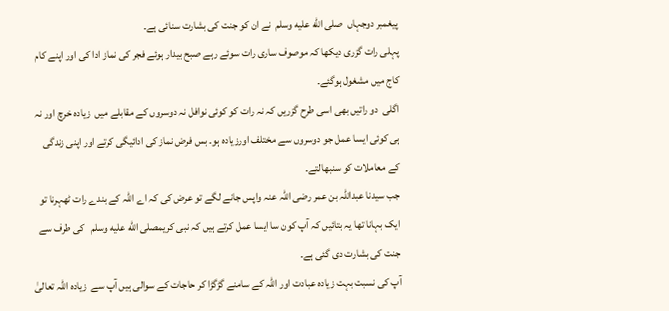پیغمبر دوجہاں  صلى الله عليه وسلم  نے ان کو جنت کی بشارت سنائی ہے۔
پہلی رات گزری دیکھا کہ موصوف ساری رات سوئے رہے صبح بیدار ہوئے فجر کی نماز ادا کی اور اپنے کام کاج میں مشغول ہوگئے۔
اگلی  دو راتیں بھی اسی طرح گزریں کہ نہ رات کو کوئی نوافل نہ دوسروں کے مقابلے میں  زیادہ خرچ اور نہ ہی کوئی ایسا عمل جو دوسروں سے مختلف اورزیادہ ہو۔ بس فرض نماز کی ادائیگی کرتے اور اپنی زندگی کے معاملات کو سنبھالتے۔
جب سیدنا عبداللہ بن عمر رضی اللہ عنہ واپس جانے لگے تو عرض کی کہ اے اللہ کے بندے رات ٹھہرنا تو ایک بہانا تھا یہ بتائیں کہ آپ کون سا ایسا عمل کرتے ہیں کہ نبی کریمصلى الله عليه وسلم   کی طرف سے جنت کی بشارت دی گئی ہے۔
آپ کی نسبت بہت زیادہ عبادت اور اللہ کے سامنے گڑگڑا کر حاجات کے سوالی ہیں آپ سے  زیادہ اللہ تعالیٰ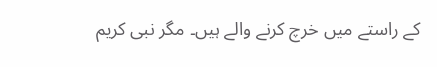کے راستے میں خرچ کرنے والے ہیں۔ مگر نبی کریم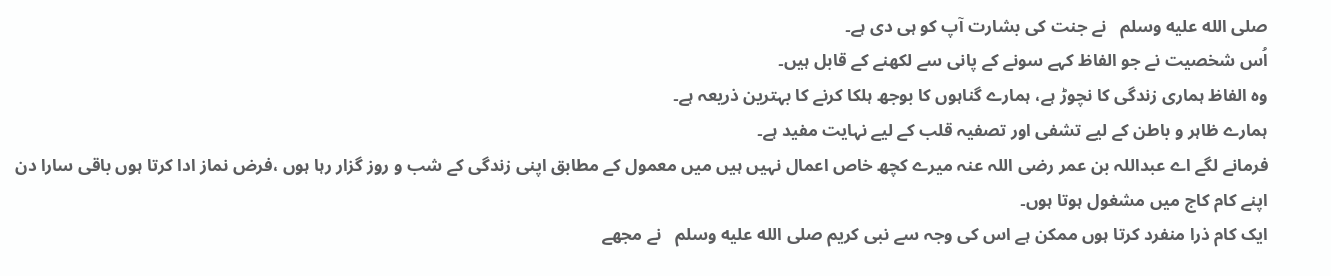صلى الله عليه وسلم   نے جنت کی بشارت آپ کو ہی دی ہے۔
اُس شخصیت نے جو الفاظ کہے سونے کے پانی سے لکھنے کے قابل ہیں۔
وہ الفاظ ہماری زندگی کا نچوڑ ہے، ہمارے گناہوں کا بوجھ ہلکا کرنے کا بہترین ذریعہ ہے۔
ہمارے ظاہر و باطن کے لیے تشفی اور تصفیہ قلب کے لیے نہایت مفید ہے۔
فرمانے لگے اے عبداللہ بن عمر رضی اللہ عنہ میرے کچھ خاص اعمال نہیں ہیں میں معمول کے مطابق اپنی زندگی کے شب و روز گزار رہا ہوں ،فرض نماز ادا کرتا ہوں باقی سارا دن اپنے کام کاج میں مشغول ہوتا ہوں۔
ایک کام ذرا منفرد کرتا ہوں ممکن ہے اس کی وجہ سے نبی کریم صلى الله عليه وسلم   نے مجھے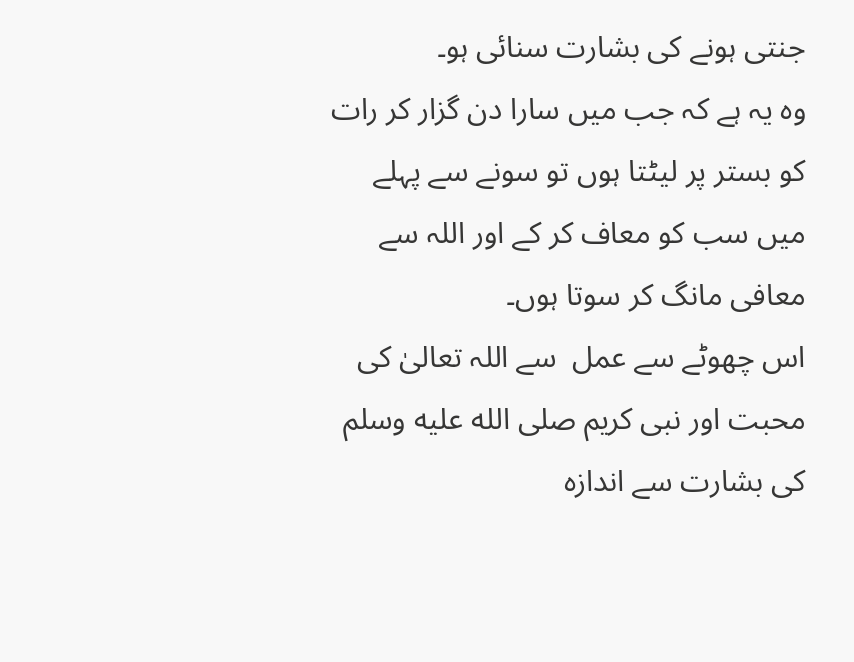جنتی ہونے کی بشارت سنائی ہو۔
وہ یہ ہے کہ جب میں سارا دن گزار کر رات کو بستر پر لیٹتا ہوں تو سونے سے پہلے میں سب کو معاف کر کے اور اللہ سے معافی مانگ کر سوتا ہوں۔
اس چھوٹے سے عمل  سے اللہ تعالیٰ کی محبت اور نبی کریم صلى الله عليه وسلم   کی بشارت سے اندازہ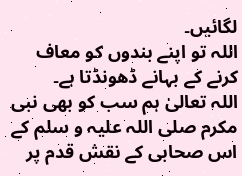لگائیں۔
اللہ تو اپنے بندوں کو معاف کرنے کے بہانے ڈھونڈتا ہے۔
اللہ تعالیٰ ہم سب کو بھی نبی مکرم صلی اللہ علیہ و سلم کے اس صحابی کے نقش قدم پر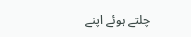چلتے ہوئے اپنے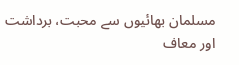مسلمان بھائیوں سے محبت، برداشت اور معاف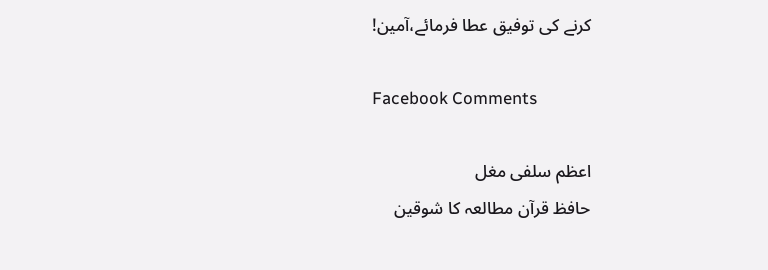کرنے کی توفیق عطا فرمائے،آمین!

Facebook Comments

اعظم سلفی مغل
حافظ قرآن مطالعہ کا شوقین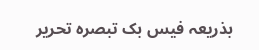بذریعہ فیس بک تبصرہ تحریر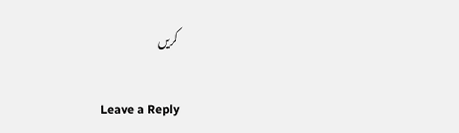کریں

Leave a Reply